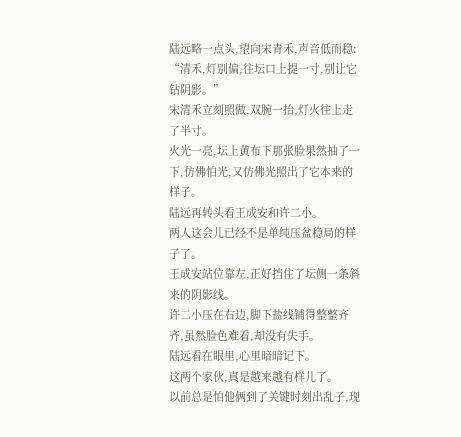陆远略一点头,望向宋青禾,声音低而稳:
“清禾,灯别偏,往坛口上提一寸,别让它钻阴影。”
宋清禾立刻照做,双腕一抬,灯火往上走了半寸。
火光一亮,坛上黄布下那张脸果然抽了一下,仿佛怕光,又仿佛光照出了它本来的样子。
陆远再转头看王成安和许二小。
两人这会儿已经不是单纯压盆稳局的样子了。
王成安站位靠左,正好挡住了坛侧一条斜来的阴影线。
许二小压在右边,脚下盐线铺得整整齐齐,虽然脸色难看,却没有失手。
陆远看在眼里,心里暗暗记下。
这两个家伙,真是越来越有样儿了。
以前总是怕他俩到了关键时刻出乱子,现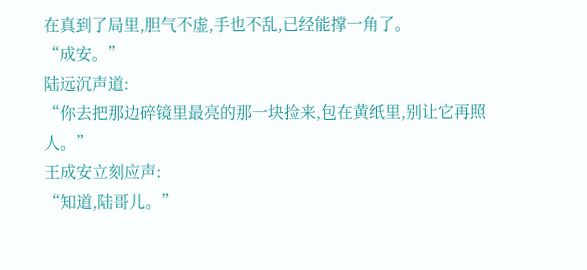在真到了局里,胆气不虚,手也不乱,已经能撑一角了。
“成安。”
陆远沉声道:
“你去把那边碎镜里最亮的那一块捡来,包在黄纸里,别让它再照人。”
王成安立刻应声:
“知道,陆哥儿。”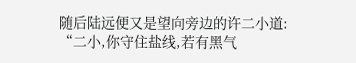随后陆远便又是望向旁边的许二小道:
“二小,你守住盐线,若有黑气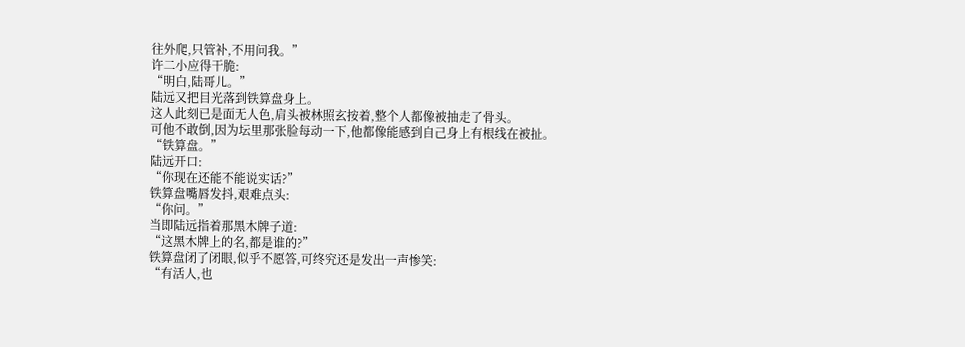往外爬,只管补,不用问我。”
许二小应得干脆:
“明白,陆哥儿。”
陆远又把目光落到铁算盘身上。
这人此刻已是面无人色,肩头被林照玄按着,整个人都像被抽走了骨头。
可他不敢倒,因为坛里那张脸每动一下,他都像能感到自己身上有根线在被扯。
“铁算盘。”
陆远开口:
“你现在还能不能说实话?”
铁算盘嘴唇发抖,艰难点头:
“你问。”
当即陆远指着那黑木牌子道:
“这黑木牌上的名,都是谁的?”
铁算盘闭了闭眼,似乎不愿答,可终究还是发出一声惨笑:
“有活人,也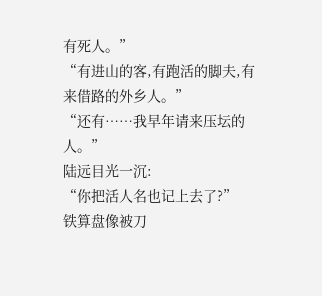有死人。”
“有进山的客,有跑活的脚夫,有来借路的外乡人。”
“还有……我早年请来压坛的人。”
陆远目光一沉:
“你把活人名也记上去了?”
铁算盘像被刀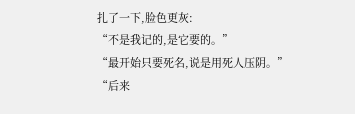扎了一下,脸色更灰:
“不是我记的,是它要的。”
“最开始只要死名,说是用死人压阴。”
“后来